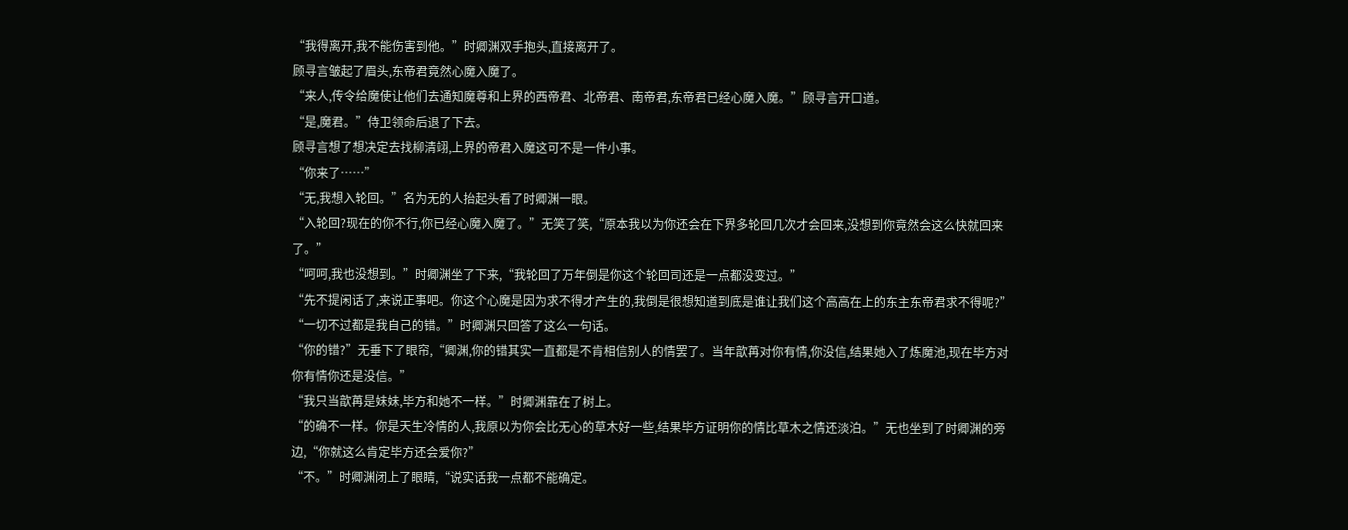“我得离开,我不能伤害到他。”时卿渊双手抱头,直接离开了。
顾寻言皱起了眉头,东帝君竟然心魔入魔了。
“来人,传令给魔使让他们去通知魔尊和上界的西帝君、北帝君、南帝君,东帝君已经心魔入魔。”顾寻言开口道。
“是,魔君。”侍卫领命后退了下去。
顾寻言想了想决定去找柳清翊,上界的帝君入魔这可不是一件小事。
“你来了……”
“无,我想入轮回。”名为无的人抬起头看了时卿渊一眼。
“入轮回?现在的你不行,你已经心魔入魔了。”无笑了笑,“原本我以为你还会在下界多轮回几次才会回来,没想到你竟然会这么快就回来了。”
“呵呵,我也没想到。”时卿渊坐了下来,“我轮回了万年倒是你这个轮回司还是一点都没变过。”
“先不提闲话了,来说正事吧。你这个心魔是因为求不得才产生的,我倒是很想知道到底是谁让我们这个高高在上的东主东帝君求不得呢?”
“一切不过都是我自己的错。”时卿渊只回答了这么一句话。
“你的错?”无垂下了眼帘,“卿渊,你的错其实一直都是不肯相信别人的情罢了。当年歆苒对你有情,你没信,结果她入了炼魔池,现在毕方对你有情你还是没信。”
“我只当歆苒是妹妹,毕方和她不一样。”时卿渊靠在了树上。
“的确不一样。你是天生冷情的人,我原以为你会比无心的草木好一些,结果毕方证明你的情比草木之情还淡泊。”无也坐到了时卿渊的旁边,“你就这么肯定毕方还会爱你?”
“不。”时卿渊闭上了眼睛,“说实话我一点都不能确定。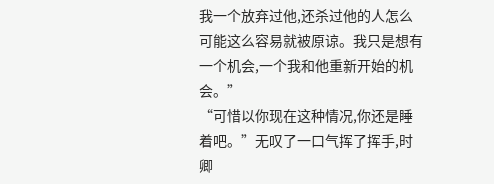我一个放弃过他,还杀过他的人怎么可能这么容易就被原谅。我只是想有一个机会,一个我和他重新开始的机会。”
“可惜以你现在这种情况,你还是睡着吧。”无叹了一口气挥了挥手,时卿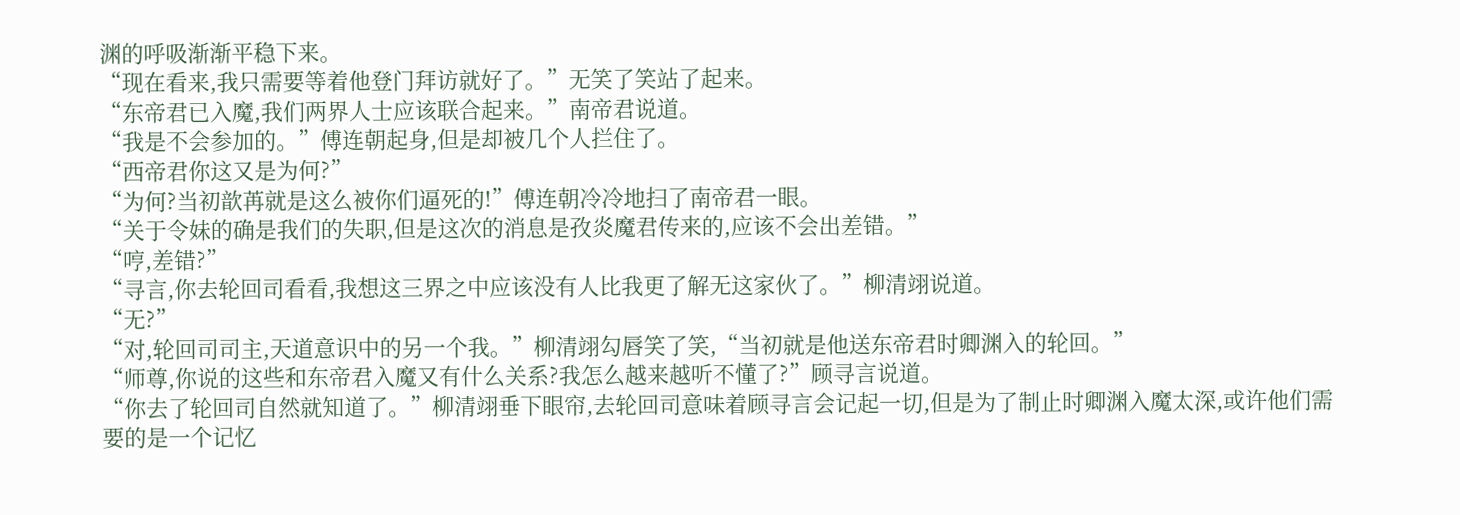渊的呼吸渐渐平稳下来。
“现在看来,我只需要等着他登门拜访就好了。”无笑了笑站了起来。
“东帝君已入魔,我们两界人士应该联合起来。”南帝君说道。
“我是不会参加的。”傅连朝起身,但是却被几个人拦住了。
“西帝君你这又是为何?”
“为何?当初歆苒就是这么被你们逼死的!”傅连朝冷冷地扫了南帝君一眼。
“关于令妹的确是我们的失职,但是这次的消息是孜炎魔君传来的,应该不会出差错。”
“哼,差错?”
“寻言,你去轮回司看看,我想这三界之中应该没有人比我更了解无这家伙了。”柳清翊说道。
“无?”
“对,轮回司司主,天道意识中的另一个我。”柳清翊勾唇笑了笑,“当初就是他送东帝君时卿渊入的轮回。”
“师尊,你说的这些和东帝君入魔又有什么关系?我怎么越来越听不懂了?”顾寻言说道。
“你去了轮回司自然就知道了。”柳清翊垂下眼帘,去轮回司意味着顾寻言会记起一切,但是为了制止时卿渊入魔太深,或许他们需要的是一个记忆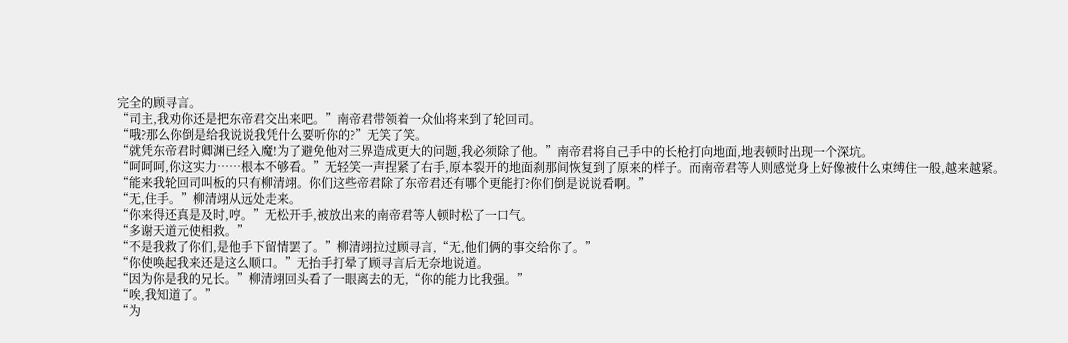完全的顾寻言。
“司主,我劝你还是把东帝君交出来吧。”南帝君带领着一众仙将来到了轮回司。
“哦?那么你倒是给我说说我凭什么要听你的?”无笑了笑。
“就凭东帝君时卿渊已经入魔!为了避免他对三界造成更大的问题,我必须除了他。”南帝君将自己手中的长枪打向地面,地表顿时出现一个深坑。
“呵呵呵,你这实力……根本不够看。”无轻笑一声捏紧了右手,原本裂开的地面刹那间恢复到了原来的样子。而南帝君等人则感觉身上好像被什么束缚住一般,越来越紧。
“能来我轮回司叫板的只有柳清翊。你们这些帝君除了东帝君还有哪个更能打?你们倒是说说看啊。”
“无,住手。”柳清翊从远处走来。
“你来得还真是及时,哼。”无松开手,被放出来的南帝君等人顿时松了一口气。
“多谢天道元使相救。”
“不是我救了你们,是他手下留情罢了。”柳清翊拉过顾寻言,“无,他们俩的事交给你了。”
“你使唤起我来还是这么顺口。”无抬手打晕了顾寻言后无奈地说道。
“因为你是我的兄长。”柳清翊回头看了一眼离去的无,“你的能力比我强。”
“唉,我知道了。”
“为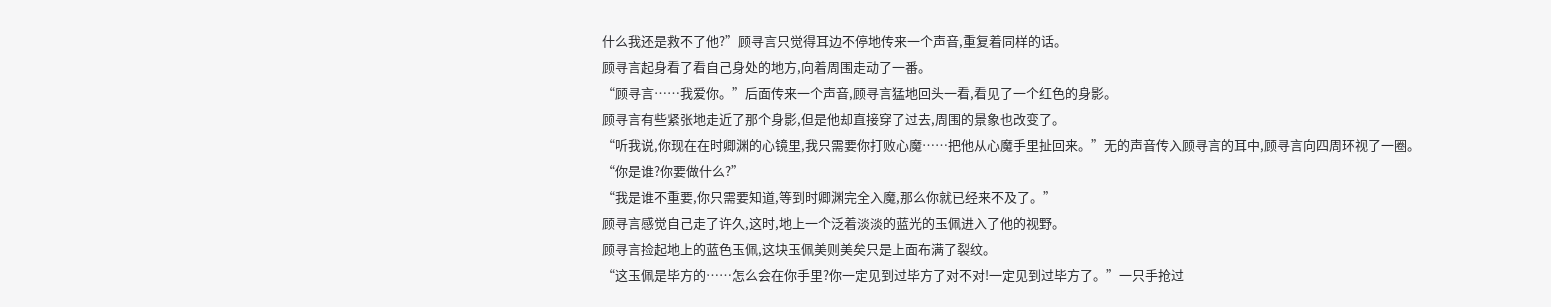什么我还是救不了他?”顾寻言只觉得耳边不停地传来一个声音,重复着同样的话。
顾寻言起身看了看自己身处的地方,向着周围走动了一番。
“顾寻言……我爱你。”后面传来一个声音,顾寻言猛地回头一看,看见了一个红色的身影。
顾寻言有些紧张地走近了那个身影,但是他却直接穿了过去,周围的景象也改变了。
“听我说,你现在在时卿渊的心镜里,我只需要你打败心魔……把他从心魔手里扯回来。”无的声音传入顾寻言的耳中,顾寻言向四周环视了一圈。
“你是谁?你要做什么?”
“我是谁不重要,你只需要知道,等到时卿渊完全入魔,那么你就已经来不及了。”
顾寻言感觉自己走了许久,这时,地上一个泛着淡淡的蓝光的玉佩进入了他的视野。
顾寻言捡起地上的蓝色玉佩,这块玉佩美则美矣只是上面布满了裂纹。
“这玉佩是毕方的……怎么会在你手里?你一定见到过毕方了对不对!一定见到过毕方了。”一只手抢过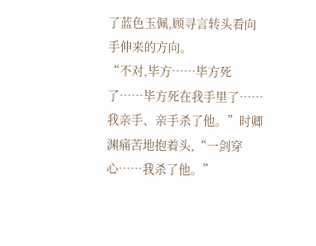了蓝色玉佩,顾寻言转头看向手伸来的方向。
“不对,毕方……毕方死了……毕方死在我手里了……我亲手、亲手杀了他。”时卿渊痛苦地抱着头,“一剑穿心……我杀了他。”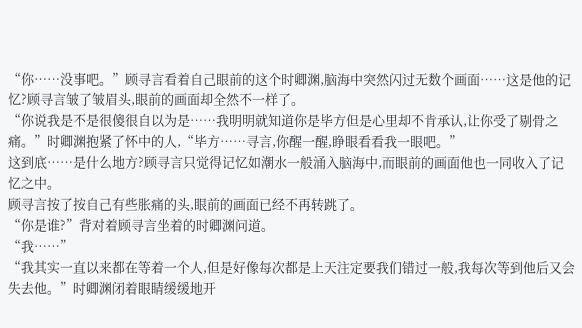“你……没事吧。”顾寻言看着自己眼前的这个时卿渊,脑海中突然闪过无数个画面……这是他的记忆?顾寻言皱了皱眉头,眼前的画面却全然不一样了。
“你说我是不是很傻很自以为是……我明明就知道你是毕方但是心里却不肯承认,让你受了剔骨之痛。”时卿渊抱紧了怀中的人,“毕方……寻言,你醒一醒,睁眼看看我一眼吧。”
这到底……是什么地方?顾寻言只觉得记忆如潮水一般涌入脑海中,而眼前的画面他也一同收入了记忆之中。
顾寻言按了按自己有些胀痛的头,眼前的画面已经不再转跳了。
“你是谁?”背对着顾寻言坐着的时卿渊问道。
“我……”
“我其实一直以来都在等着一个人,但是好像每次都是上天注定要我们错过一般,我每次等到他后又会失去他。”时卿渊闭着眼睛缓缓地开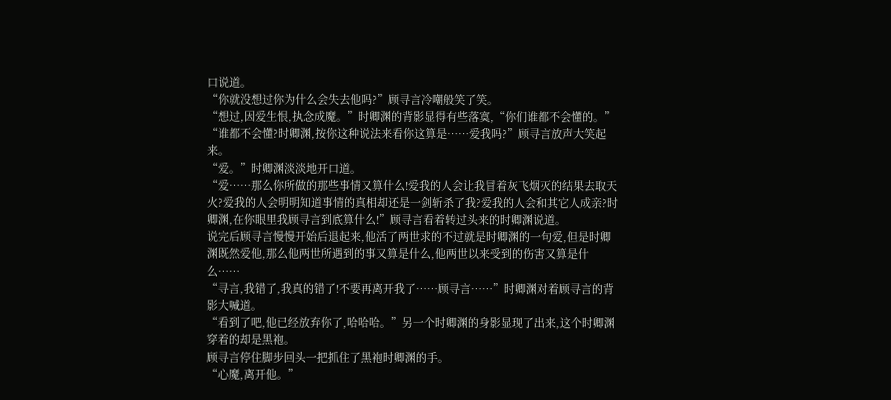口说道。
“你就没想过你为什么会失去他吗?”顾寻言冷嘲般笑了笑。
“想过,因爱生恨,执念成魔。”时卿渊的背影显得有些落寞,“你们谁都不会懂的。”
“谁都不会懂?时卿渊,按你这种说法来看你这算是……爱我吗?”顾寻言放声大笑起来。
“爱。”时卿渊淡淡地开口道。
“爱……那么你所做的那些事情又算什么!爱我的人会让我冒着灰飞烟灭的结果去取天火?爱我的人会明明知道事情的真相却还是一剑斩杀了我?爱我的人会和其它人成亲?时卿渊,在你眼里我顾寻言到底算什么!”顾寻言看着转过头来的时卿渊说道。
说完后顾寻言慢慢开始后退起来,他活了两世求的不过就是时卿渊的一句爱,但是时卿渊既然爱他,那么他两世所遇到的事又算是什么,他两世以来受到的伤害又算是什么……
“寻言,我错了,我真的错了!不要再离开我了……顾寻言……”时卿渊对着顾寻言的背影大喊道。
“看到了吧,他已经放弃你了,哈哈哈。”另一个时卿渊的身影显现了出来,这个时卿渊穿着的却是黑袍。
顾寻言停住脚步回头一把抓住了黑袍时卿渊的手。
“心魔,离开他。”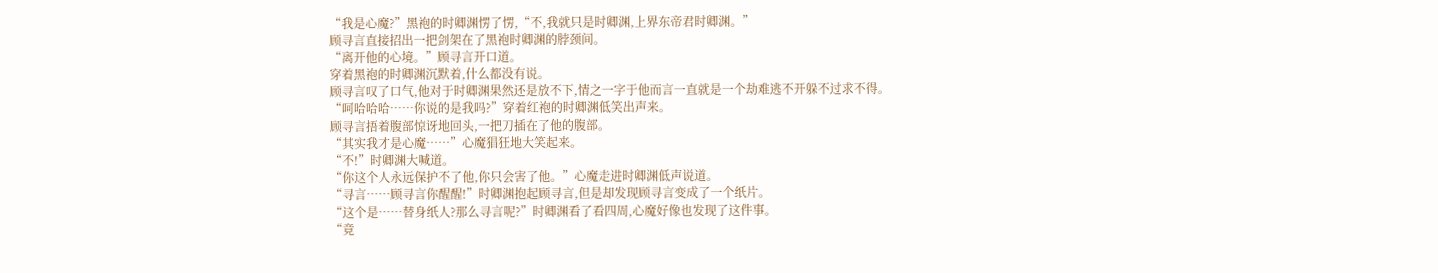“我是心魔?”黑袍的时卿渊愣了愣,“不,我就只是时卿渊,上界东帝君时卿渊。”
顾寻言直接招出一把剑架在了黑袍时卿渊的脖颈间。
“离开他的心境。”顾寻言开口道。
穿着黑袍的时卿渊沉默着,什么都没有说。
顾寻言叹了口气,他对于时卿渊果然还是放不下,情之一字于他而言一直就是一个劫难逃不开躲不过求不得。
“呵哈哈哈……你说的是我吗?”穿着红袍的时卿渊低笑出声来。
顾寻言捂着腹部惊讶地回头,一把刀插在了他的腹部。
“其实我才是心魔……”心魔猖狂地大笑起来。
“不!”时卿渊大喊道。
“你这个人永远保护不了他,你只会害了他。”心魔走进时卿渊低声说道。
“寻言……顾寻言你醒醒!”时卿渊抱起顾寻言,但是却发现顾寻言变成了一个纸片。
“这个是……替身纸人?那么寻言呢?”时卿渊看了看四周,心魔好像也发现了这件事。
“竟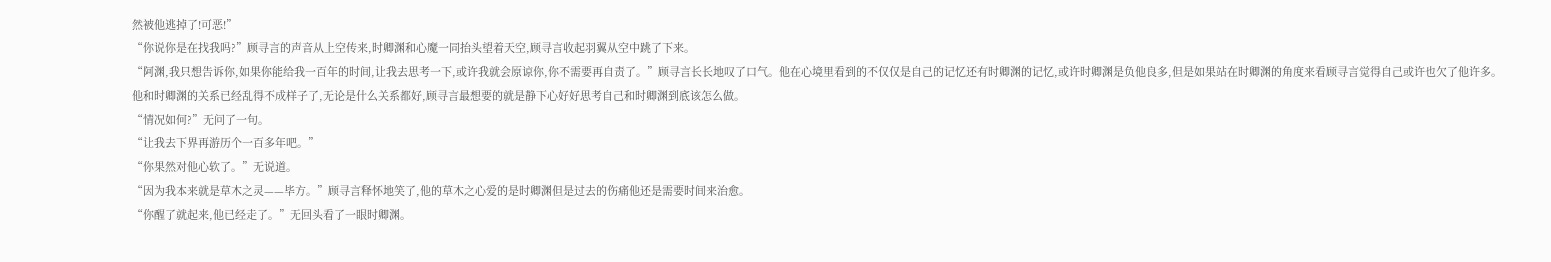然被他逃掉了!可恶!”
“你说你是在找我吗?”顾寻言的声音从上空传来,时卿渊和心魔一同抬头望着天空,顾寻言收起羽翼从空中跳了下来。
“阿渊,我只想告诉你,如果你能给我一百年的时间,让我去思考一下,或许我就会原谅你,你不需要再自责了。”顾寻言长长地叹了口气。他在心境里看到的不仅仅是自己的记忆还有时卿渊的记忆,或许时卿渊是负他良多,但是如果站在时卿渊的角度来看顾寻言觉得自己或许也欠了他许多。
他和时卿渊的关系已经乱得不成样子了,无论是什么关系都好,顾寻言最想要的就是静下心好好思考自己和时卿渊到底该怎么做。
“情况如何?”无问了一句。
“让我去下界再游历个一百多年吧。”
“你果然对他心软了。”无说道。
“因为我本来就是草木之灵——毕方。”顾寻言释怀地笑了,他的草木之心爱的是时卿渊但是过去的伤痛他还是需要时间来治愈。
“你醒了就起来,他已经走了。”无回头看了一眼时卿渊。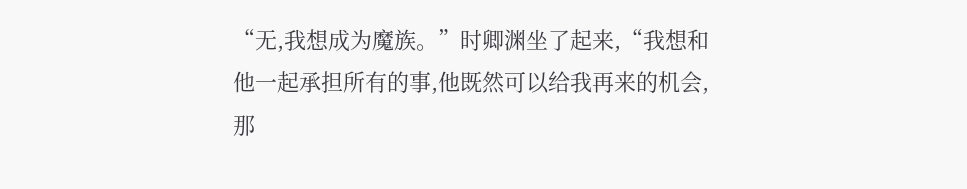“无,我想成为魔族。”时卿渊坐了起来,“我想和他一起承担所有的事,他既然可以给我再来的机会,那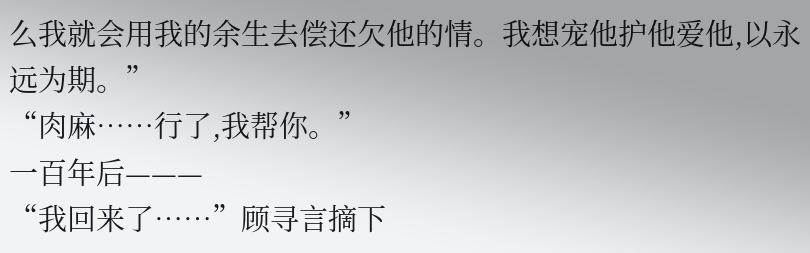么我就会用我的余生去偿还欠他的情。我想宠他护他爱他,以永远为期。”
“肉麻……行了,我帮你。”
一百年后———
“我回来了……”顾寻言摘下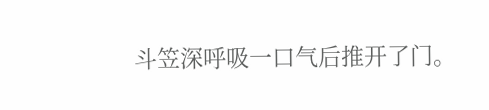斗笠深呼吸一口气后推开了门。